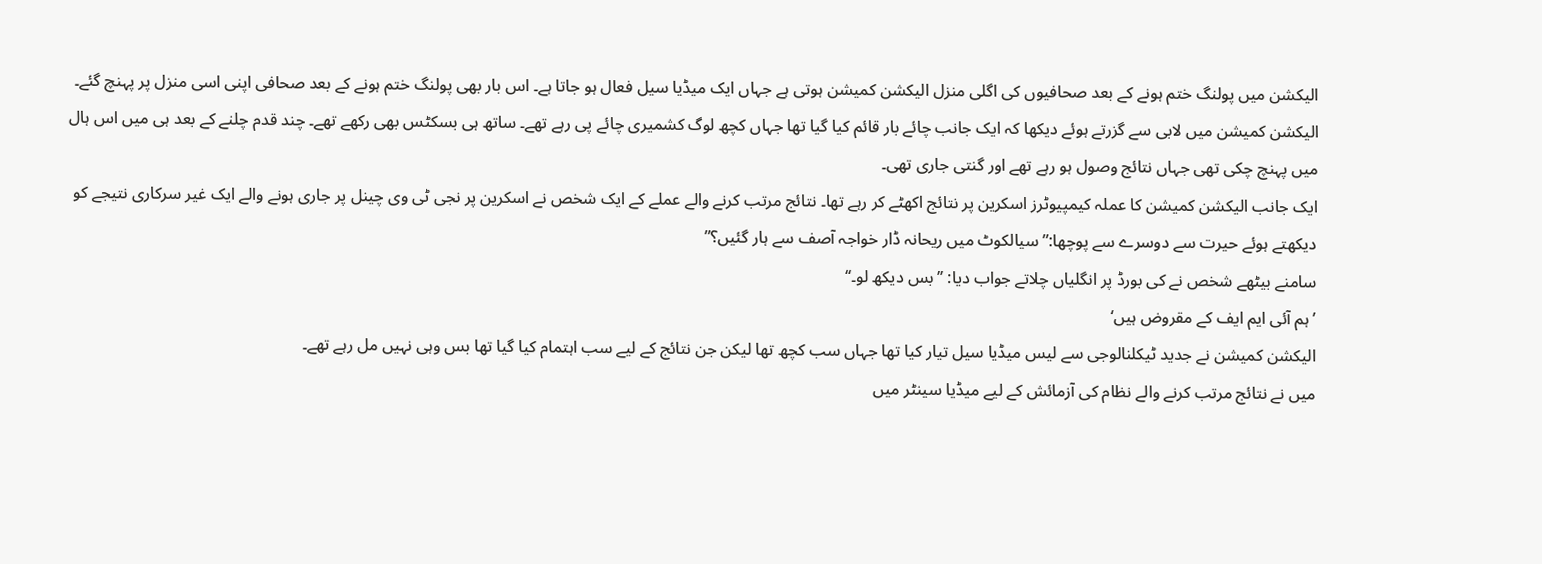الیکشن میں پولنگ ختم ہونے کے بعد صحافیوں کی اگلی منزل الیکشن کمیشن ہوتی ہے جہاں ایک میڈیا سیل فعال ہو جاتا ہے۔ اس بار بھی پولنگ ختم ہونے کے بعد صحافی اپنی اسی منزل پر پہنچ گئے۔
الیکشن کمیشن میں لابی سے گزرتے ہوئے دیکھا کہ ایک جانب چائے بار قائم کیا گیا تھا جہاں کچھ لوگ کشمیری چائے پی رہے تھے۔ ساتھ ہی بسکٹس بھی رکھے تھے۔ چند قدم چلنے کے بعد ہی میں اس ہال میں پہنچ چکی تھی جہاں نتائج وصول ہو رہے تھے اور گنتی جاری تھی۔
ایک جانب الیکشن کمیشن کا عملہ کیمپیوٹرز اسکرین پر نتائج اکھٹے کر رہے تھا۔ نتائج مرتب کرنے والے عملے کے ایک شخص نے اسکرین پر نجی ٹی وی چینل پر جاری ہونے والے ایک غیر سرکاری نتیجے کو دیکھتے ہوئے حیرت سے دوسرے سے پوچھا:”سیالکوٹ میں ریحانہ ڈار خواجہ آصف سے ہار گئیں؟”
سامنے بیٹھے شخص نے کی بورڈ پر انگلیاں چلاتے جواب دیا: ’’بس دیکھ لو۔‘‘
’ہم آئی ایم ایف کے مقروض ہیں‘
الیکشن کمیشن نے جدید ٹیکلنالوجی سے لیس میڈیا سیل تیار کیا تھا جہاں سب کچھ تھا لیکن جن نتائج کے لیے سب اہتمام کیا گیا تھا بس وہی نہیں مل رہے تھے۔
میں نے نتائج مرتب کرنے والے نظام کی آزمائش کے لیے میڈیا سینٹر میں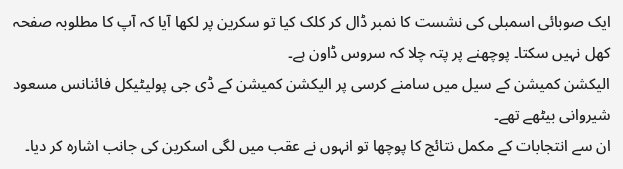ایک صوبائی اسمبلی کی نشست کا نمبر ڈال کر کلک کیا تو سکرین پر لکھا آیا کہ آپ کا مطلوبہ صفحہ کھل نہیں سکتا۔ پوچھنے پر پتہ چلا کہ سروس ڈاون ہے۔
الیکشن کمیشن کے سیل میں سامنے کرسی پر الیکشن کمیشن کے ڈی جی پولیٹیکل فائنانس مسعود شیروانی بیٹھے تھے۔
ان سے انتجابات کے مکمل نتائج کا پوچھا تو انہوں نے عقب میں لگی اسکرین کی جانب اشارہ کر دیا۔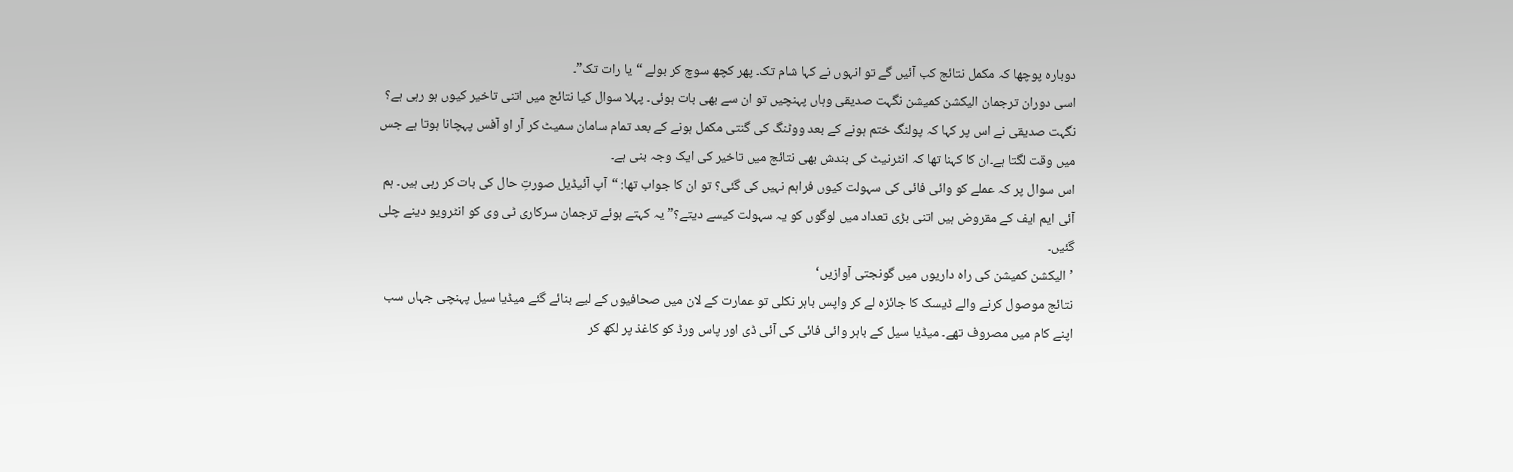دوبارہ پوچھا کہ مکمل نتائج کب آئیں گے تو انہوں نے کہا شام تک۔ پھر کچھ سوچ کر بولے “یا رات تک”۔
اسی دوران ترجمان الیکشن کمیشن نگہت صدیقی وہاں پہنچیں تو ان سے بھی بات ہوئی۔ پہلا سوال کیا نتائج میں اتنی تاخیر کیوں ہو رہی ہے؟
نگہت صدیقی نے اس پر کہا کہ پولنگ ختم ہونے کے بعد ووٹنگ کی گنتی مکمل ہونے کے بعد تمام سامان سمیٹ کر آر او آفس پہچانا ہوتا ہے جس میں وقت لگتا ہے۔ان کا کہنا تھا کہ انٹرنیٹ کی بندش بھی نتائج میں تاخیر کی ایک وجہ بنی ہے۔
اس سوال پر کہ عملے کو وائی فائی کی سہولت کیوں فراہم نہیں کی گئی؟ تو ان کا جواب تھا: “آپ آئیڈیل صورتِ حال کی بات کر رہی ہیں۔ ہم آئی ایم ایف کے مقروض ہیں اتنی بڑی تعداد میں لوگوں کو یہ سہولت کیسے دیتے؟” یہ کہتے ہوئے ترجمان سرکاری ٹی وی کو انٹرویو دینے چلی گئیں۔
’الیکشن کمیشن کی راہ داریوں میں گونجتی آوازیں‘
نتائج موصول کرنے والے ڈیسک کا جائزہ لے کر واپس باہر نکلی تو عمارت کے لان میں صحافیوں کے لیے بنائے گئے میڈیا سیل پہنچی جہاں سب اپنے کام میں مصروف تھے۔ میڈیا سیل کے باہر وائی فائی کی آئی ڈی اور پاس ورڈ کو کاغذ پر لکھ کر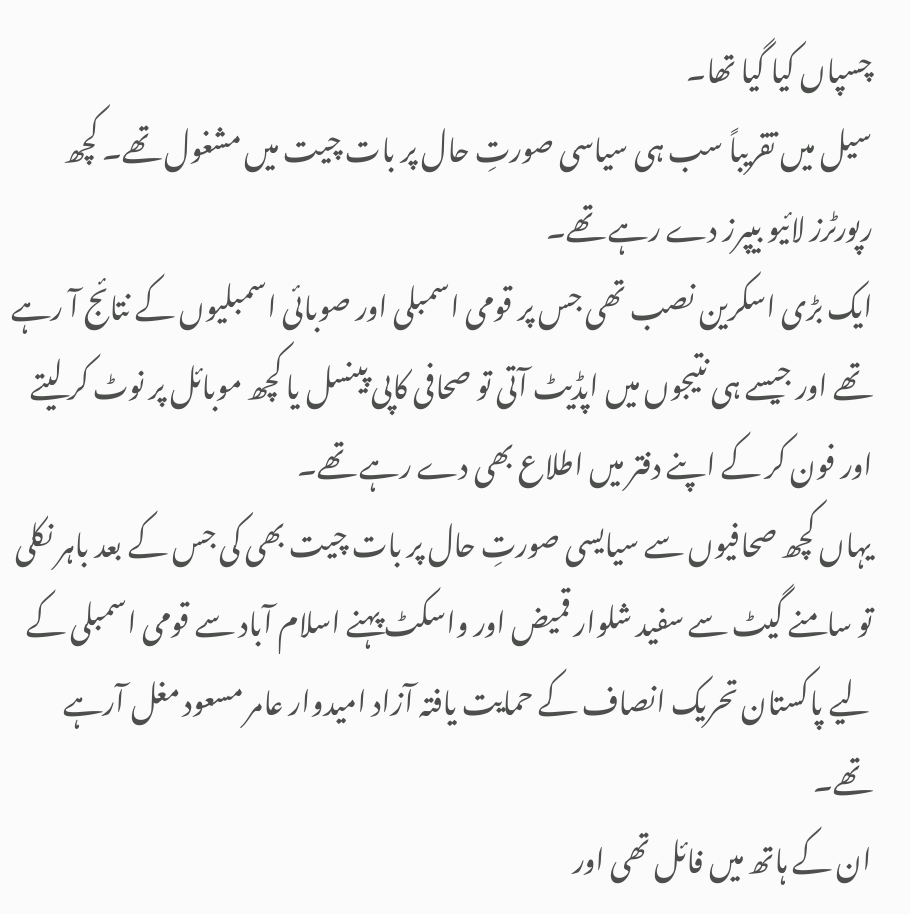چسپاں کیا گیا تھا۔
سیل میں تقریباً سب ہی سیاسی صورتِ حال پر بات چیت میں مشغول تھے۔ کچھ رپورٹرز لائیو بیپرز دے رہے تھے۔
ایک بڑی اسکرین نصب تھی جس پر قومی اسمبلی اور صوبائی اسمبلیوں کے نتائج آ رہے تھے اور جیسے ہی نتیجوں میں اپڈیٹ آتی تو صحافی کاپی پینسل یا کچھ موبائل پر نوٹ کر لیتے اور فون کر کے اپنے دفتر میں اطلاع بھی دے رہے تھے۔
یہاں کچھ صحافیوں سے سیایسی صورتِ حال پر بات چیت بھی کی جس کے بعد باہر نکلی تو سامنے گیٹ سے سفید شلوار قمیض اور واسکٹ پہنے اسلام آباد سے قومی اسمبلی کے لیے پاکستان تحریک انصاف کے حمایت یافتہ آزاد امیدوار عامر مسعود مغل آرہے تھے۔
ان کے ہاتھ میں فائل تھی اور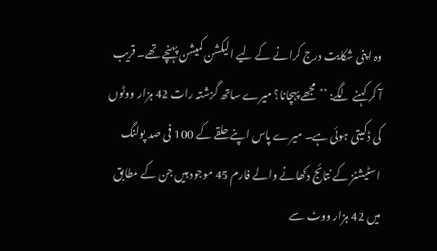وہ اپنی شکایت درج کرانے کے لیے الیکشن کمیشن پہنچے تھے۔ قریب آ کر کہنے لگے: ’’مجھے پہچانا؟ میرے ساتھ گزشتہ رات 42 ہزار ووٹوں کی ڈکیتی ہوئی ہے۔ میرے پاس اپنے حلقے کے 100 فی صد پولنگ اسٹیشنز کے نتائج دکھانے والے فارم 45 موجود ہیں جن کے مطابق میں 42 ہزار ووٹ سے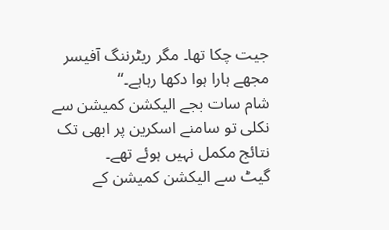جیت چکا تھا۔ مگر ریٹرننگ آفیسر مجھے ہارا ہوا دکھا رہاہے۔‘‘
شام سات بجے الیکشن کمیشن سے نکلی تو سامنے اسکرین پر ابھی تک نتائج مکمل نہیں ہوئے تھے۔
گیٹ سے الیکشن کمیشن کے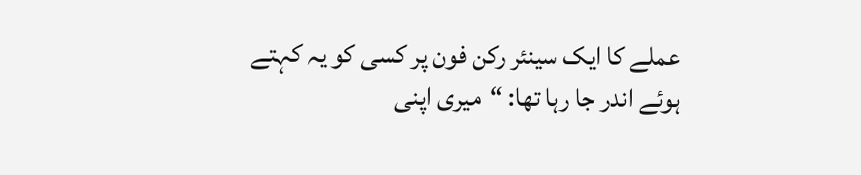عملے کا ایک سینئر رکن فون پر کسی کو یہ کہتے ہوئے اندر جا رہا تھا: “میری اپنی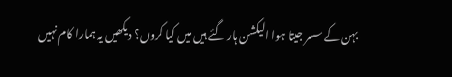بہن کے سسر جیتا ہوا الیکشن ہار گئے ہیں میں کیا کروں؟ دیکھیں یہ ہمارا کام نہیں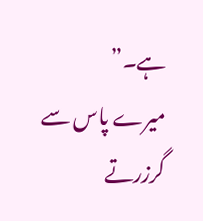ہے۔”
میرے پاس سے گرزرتے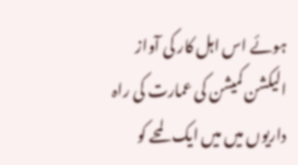ہوئے اس اہل کار کی آواز الیکشن کمیشن کی عمارت کی راہ داریوں میں میں ایک لمحے کو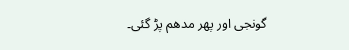گونجی اور پھر مدھم پڑ گئی۔